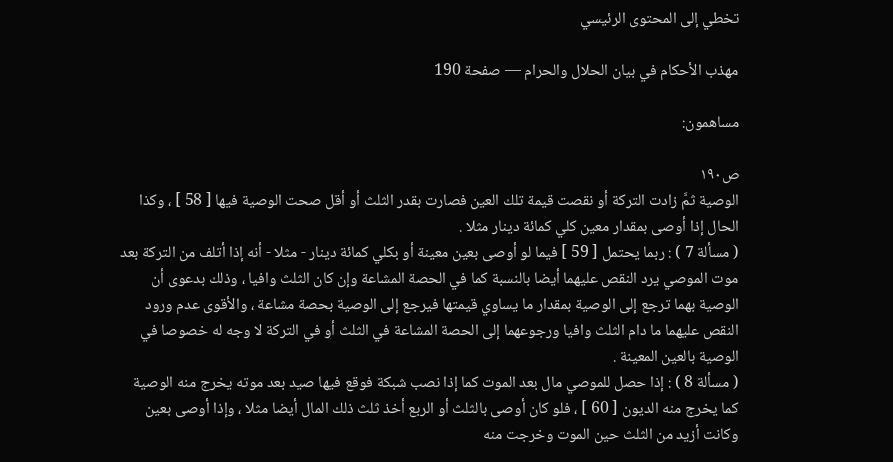تخطي إلى المحتوى الرئيسي

مهذب الأحكام في بيان الحلال والحرام — صفحة 190

مساهمون:

ص١٩٠
الوصية ثمَّ زادت التركة أو نقصت قيمة تلك العين فصارت بقدر الثلث أو أقل صحت الوصية فيها [ 58 ] ، وكذا الحال إذا أوصى بمقدار معين كلي كمائة دينار مثلا .
( مسألة 7 ) : ربما يحتمل [ 59 ] فيما لو أوصى بعين معينة أو بكلي كمائة دينار - مثلا - أنه إذا أتلف من التركة بعد موت الموصي يرد النقص عليهما أيضا بالنسبة كما في الحصة المشاعة وإن كان الثلث وافيا ، وذلك بدعوى أن الوصية بهما ترجع إلى الوصية بمقدار ما يساوي قيمتها فيرجع إلى الوصية بحصة مشاعة ، والأقوى عدم ورود النقص عليهما ما دام الثلث وافيا ورجوعهما إلى الحصة المشاعة في الثلث أو في التركة لا وجه له خصوصا في الوصية بالعين المعينة .
( مسألة 8 ) : إذا حصل للموصي مال بعد الموت كما إذا نصب شبكة فوقع فيها صيد بعد موته يخرج منه الوصية كما يخرج منه الديون [ 60 ] ، فلو كان أوصى بالثلث أو الربع أخذ ثلث ذلك المال أيضا مثلا ، وإذا أوصى بعين وكانت أزيد من الثلث حين الموت وخرجت منه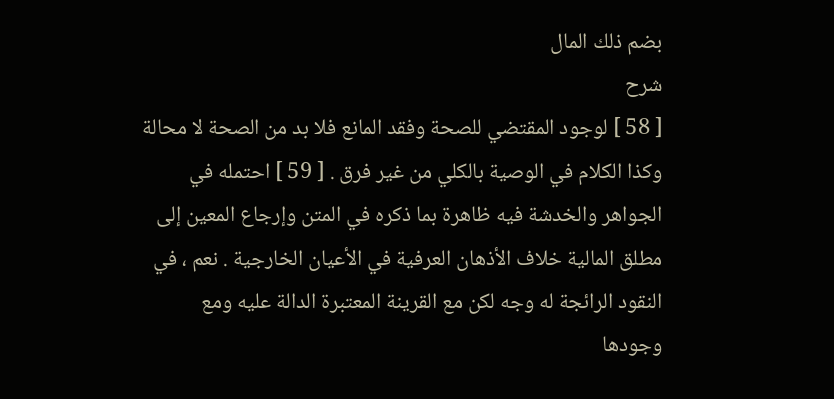بضم ذلك المال
شرح
[ 58 ] لوجود المقتضي للصحة وفقد المانع فلا بد من الصحة لا محالة وكذا الكلام في الوصية بالكلي من غير فرق . [ 59 ] احتمله في الجواهر والخدشة فيه ظاهرة بما ذكره في المتن وإرجاع المعين إلى مطلق المالية خلاف الأذهان العرفية في الأعيان الخارجية . نعم ، في النقود الرائجة له وجه لكن مع القرينة المعتبرة الدالة عليه ومع وجودها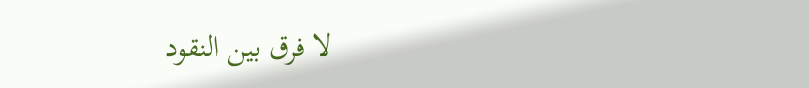لا فرق بين النقود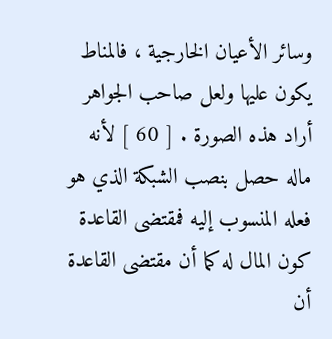وسائر الأعيان الخارجية ، فالمناط يكون عليها ولعل صاحب الجواهر أراد هذه الصورة . [ 60 ] لأنه ماله حصل بنصب الشبكة الذي هو فعله المنسوب إليه فمقتضى القاعدة كون المال له كما أن مقتضى القاعدة أن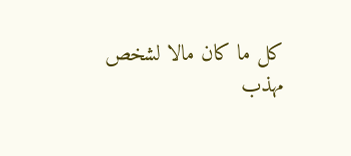كل ما كان مالا لشخص
مهذب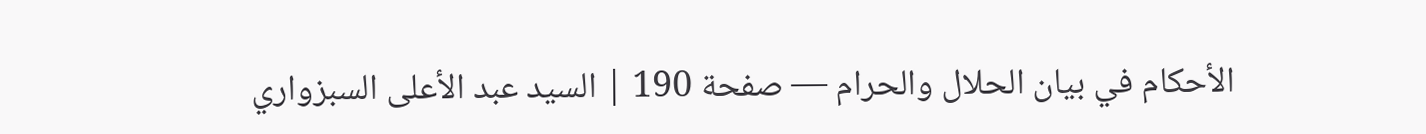الأحكام في بيان الحلال والحرام — صفحة 190 | السيد عبد الأعلى السبزواري